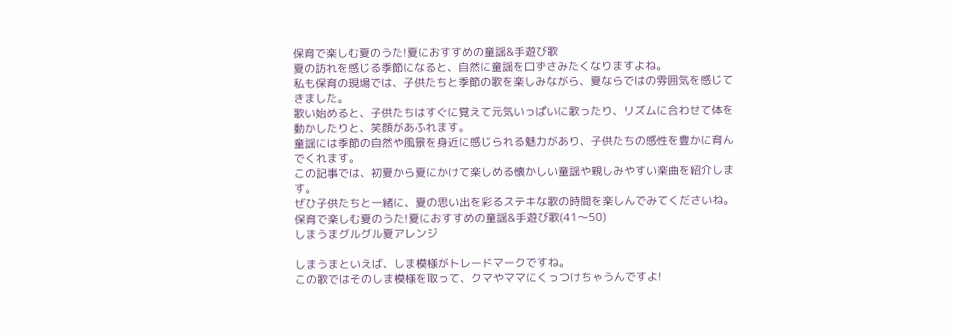保育で楽しむ夏のうた!夏におすすめの童謡&手遊び歌
夏の訪れを感じる季節になると、自然に童謡を口ずさみたくなりますよね。
私も保育の現場では、子供たちと季節の歌を楽しみながら、夏ならではの雰囲気を感じてきました。
歌い始めると、子供たちはすぐに覚えて元気いっぱいに歌ったり、リズムに合わせて体を動かしたりと、笑顔があふれます。
童謡には季節の自然や風景を身近に感じられる魅力があり、子供たちの感性を豊かに育んでくれます。
この記事では、初夏から夏にかけて楽しめる懐かしい童謡や親しみやすい楽曲を紹介します。
ぜひ子供たちと一緒に、夏の思い出を彩るステキな歌の時間を楽しんでみてくださいね。
保育で楽しむ夏のうた!夏におすすめの童謡&手遊び歌(41〜50)
しまうまグルグル夏アレンジ

しまうまといえば、しま模様がトレードマークですね。
この歌ではそのしま模様を取って、クマやママにくっつけちゃうんですよ!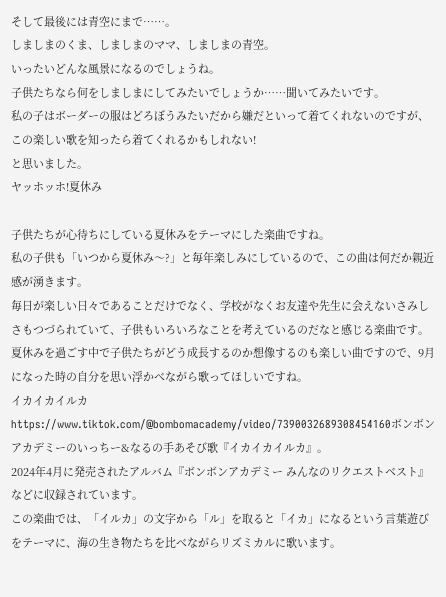そして最後には青空にまで……。
しましまのくま、しましまのママ、しましまの青空。
いったいどんな風景になるのでしょうね。
子供たちなら何をしましまにしてみたいでしょうか……聞いてみたいです。
私の子はボーダーの服はどろぼうみたいだから嫌だといって着てくれないのですが、この楽しい歌を知ったら着てくれるかもしれない!
と思いました。
ヤッホッホ!夏休み

子供たちが心待ちにしている夏休みをテーマにした楽曲ですね。
私の子供も「いつから夏休み〜?」と毎年楽しみにしているので、この曲は何だか親近感が湧きます。
毎日が楽しい日々であることだけでなく、学校がなくお友達や先生に会えないさみしさもつづられていて、子供もいろいろなことを考えているのだなと感じる楽曲です。
夏休みを過ごす中で子供たちがどう成長するのか想像するのも楽しい曲ですので、9月になった時の自分を思い浮かべながら歌ってほしいですね。
イカイカイルカ
https://www.tiktok.com/@bombomacademy/video/7390032689308454160ボンボンアカデミーのいっちー&なるの手あそび歌『イカイカイルカ』。
2024年4月に発売されたアルバム『ボンボンアカデミー みんなのリクエストベスト』などに収録されています。
この楽曲では、「イルカ」の文字から「ル」を取ると「イカ」になるという言葉遊びをテーマに、海の生き物たちを比べながらリズミカルに歌います。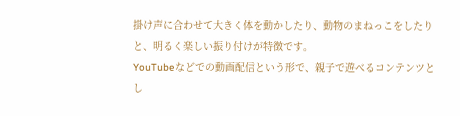掛け声に合わせて大きく体を動かしたり、動物のまねっこをしたりと、明るく楽しい振り付けが特徴です。
YouTubeなどでの動画配信という形で、親子で遊べるコンテンツとし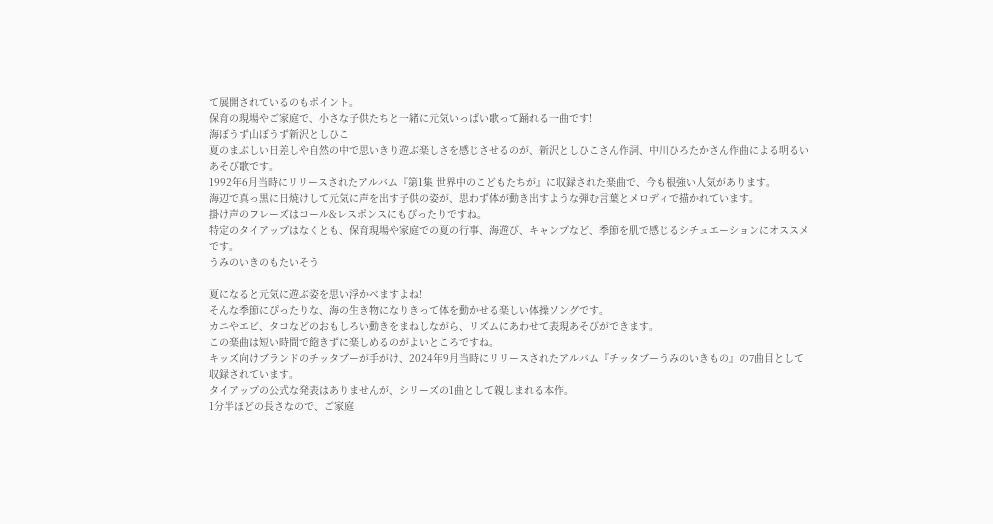て展開されているのもポイント。
保育の現場やご家庭で、小さな子供たちと一緒に元気いっぱい歌って踊れる一曲です!
海ぼうず山ぼうず新沢としひこ
夏のまぶしい日差しや自然の中で思いきり遊ぶ楽しさを感じさせるのが、新沢としひこさん作詞、中川ひろたかさん作曲による明るいあそび歌です。
1992年6月当時にリリースされたアルバム『第1集 世界中のこどもたちが』に収録された楽曲で、今も根強い人気があります。
海辺で真っ黒に日焼けして元気に声を出す子供の姿が、思わず体が動き出すような弾む言葉とメロディで描かれています。
掛け声のフレーズはコール&レスポンスにもぴったりですね。
特定のタイアップはなくとも、保育現場や家庭での夏の行事、海遊び、キャンプなど、季節を肌で感じるシチュエーションにオススメです。
うみのいきのもたいそう

夏になると元気に遊ぶ姿を思い浮かべますよね!
そんな季節にぴったりな、海の生き物になりきって体を動かせる楽しい体操ソングです。
カニやエビ、タコなどのおもしろい動きをまねしながら、リズムにあわせて表現あそびができます。
この楽曲は短い時間で飽きずに楽しめるのがよいところですね。
キッズ向けブランドのチッタブーが手がけ、2024年9月当時にリリースされたアルバム『チッタブーうみのいきもの』の7曲目として収録されています。
タイアップの公式な発表はありませんが、シリーズの1曲として親しまれる本作。
1分半ほどの長さなので、ご家庭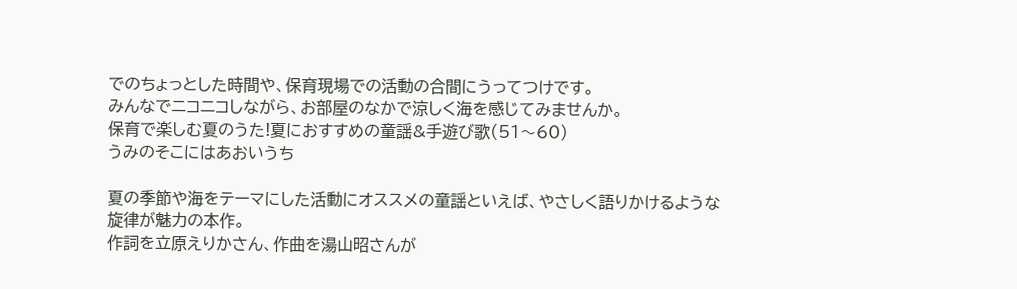でのちょっとした時間や、保育現場での活動の合間にうってつけです。
みんなでニコニコしながら、お部屋のなかで涼しく海を感じてみませんか。
保育で楽しむ夏のうた!夏におすすめの童謡&手遊び歌(51〜60)
うみのそこにはあおいうち

夏の季節や海をテーマにした活動にオススメの童謡といえば、やさしく語りかけるような旋律が魅力の本作。
作詞を立原えりかさん、作曲を湯山昭さんが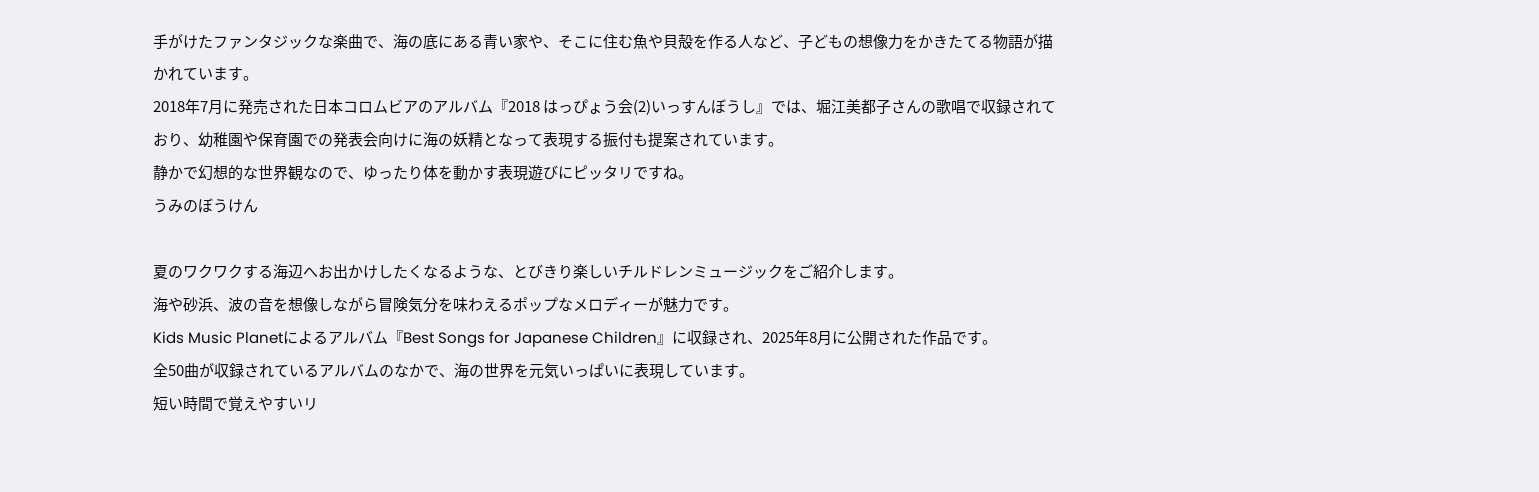手がけたファンタジックな楽曲で、海の底にある青い家や、そこに住む魚や貝殻を作る人など、子どもの想像力をかきたてる物語が描かれています。
2018年7月に発売された日本コロムビアのアルバム『2018 はっぴょう会(2)いっすんぼうし』では、堀江美都子さんの歌唱で収録されており、幼稚園や保育園での発表会向けに海の妖精となって表現する振付も提案されています。
静かで幻想的な世界観なので、ゆったり体を動かす表現遊びにピッタリですね。
うみのぼうけん

夏のワクワクする海辺へお出かけしたくなるような、とびきり楽しいチルドレンミュージックをご紹介します。
海や砂浜、波の音を想像しながら冒険気分を味わえるポップなメロディーが魅力です。
Kids Music Planetによるアルバム『Best Songs for Japanese Children』に収録され、2025年8月に公開された作品です。
全50曲が収録されているアルバムのなかで、海の世界を元気いっぱいに表現しています。
短い時間で覚えやすいリ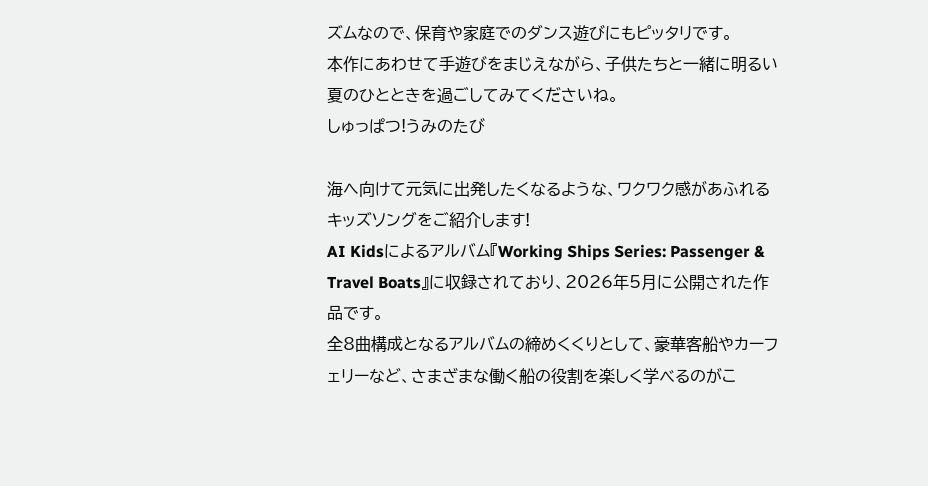ズムなので、保育や家庭でのダンス遊びにもピッタリです。
本作にあわせて手遊びをまじえながら、子供たちと一緒に明るい夏のひとときを過ごしてみてくださいね。
しゅっぱつ!うみのたび

海へ向けて元気に出発したくなるような、ワクワク感があふれるキッズソングをご紹介します!
AI Kidsによるアルバム『Working Ships Series: Passenger & Travel Boats』に収録されており、2026年5月に公開された作品です。
全8曲構成となるアルバムの締めくくりとして、豪華客船やカーフェリーなど、さまざまな働く船の役割を楽しく学べるのがこ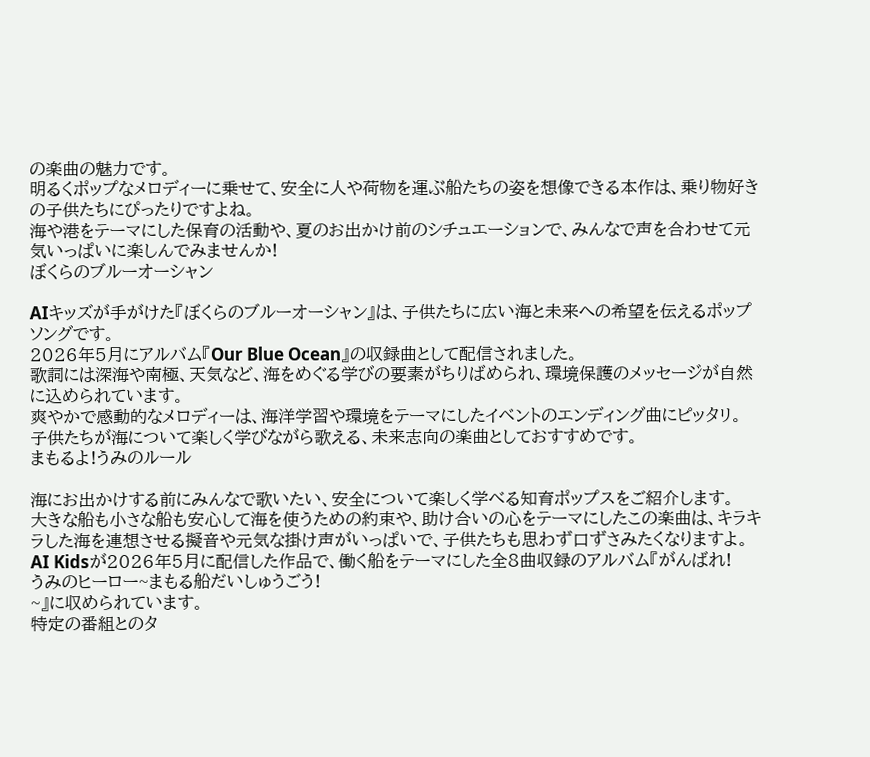の楽曲の魅力です。
明るくポップなメロディーに乗せて、安全に人や荷物を運ぶ船たちの姿を想像できる本作は、乗り物好きの子供たちにぴったりですよね。
海や港をテーマにした保育の活動や、夏のお出かけ前のシチュエーションで、みんなで声を合わせて元気いっぱいに楽しんでみませんか!
ぼくらのブルーオーシャン

AIキッズが手がけた『ぼくらのブルーオーシャン』は、子供たちに広い海と未来への希望を伝えるポップソングです。
2026年5月にアルバム『Our Blue Ocean』の収録曲として配信されました。
歌詞には深海や南極、天気など、海をめぐる学びの要素がちりばめられ、環境保護のメッセージが自然に込められています。
爽やかで感動的なメロディーは、海洋学習や環境をテーマにしたイベントのエンディング曲にピッタリ。
子供たちが海について楽しく学びながら歌える、未来志向の楽曲としておすすめです。
まもるよ!うみのルール

海にお出かけする前にみんなで歌いたい、安全について楽しく学べる知育ポップスをご紹介します。
大きな船も小さな船も安心して海を使うための約束や、助け合いの心をテーマにしたこの楽曲は、キラキラした海を連想させる擬音や元気な掛け声がいっぱいで、子供たちも思わず口ずさみたくなりますよ。
AI Kidsが2026年5月に配信した作品で、働く船をテーマにした全8曲収録のアルバム『がんばれ!
うみのヒーロー~まもる船だいしゅうごう!
~』に収められています。
特定の番組とのタ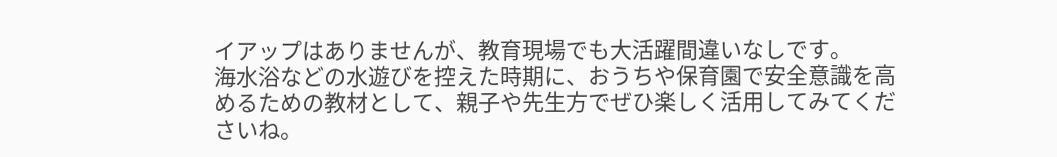イアップはありませんが、教育現場でも大活躍間違いなしです。
海水浴などの水遊びを控えた時期に、おうちや保育園で安全意識を高めるための教材として、親子や先生方でぜひ楽しく活用してみてくださいね。